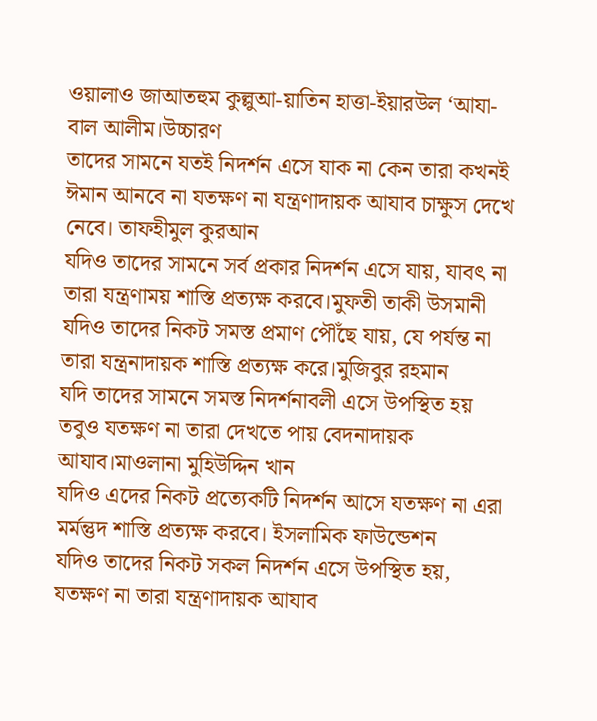ওয়ালাও জাআতহুম কুল্লুআ-য়াতিন হাত্তা-ইয়ারউল ‘আযা-বাল আলীম।উচ্চারণ
তাদের সামনে যতই নিদর্শন এসে যাক না কেন তারা কখনই ঈমান আনবে না যতক্ষণ না যন্ত্রণাদায়ক আযাব চাক্ষুস দেখে নেবে। তাফহীমুল কুরআন
যদিও তাদের সামনে সর্ব প্রকার নিদর্শন এসে যায়, যাবৎ না তারা যন্ত্রণাময় শাস্তি প্রত্যক্ষ করবে।মুফতী তাকী উসমানী
যদিও তাদের নিকট সমস্ত প্রমাণ পৌঁছে যায়, যে পর্যন্ত না তারা যন্ত্রনাদায়ক শাস্তি প্রত্যক্ষ করে।মুজিবুর রহমান
যদি তাদের সামনে সমস্ত নিদর্শনাবলী এসে উপস্থিত হয় তবুও যতক্ষণ না তারা দেখতে পায় বেদনাদায়ক আযাব।মাওলানা মুহিউদ্দিন খান
যদিও এদের নিকট প্রত্যেকটি নিদর্শন আসে যতক্ষণ না এরা মর্মন্তুদ শাস্তি প্রত্যক্ষ করবে। ইসলামিক ফাউন্ডেশন
যদিও তাদের নিকট সকল নিদর্শন এসে উপস্থিত হয়, যতক্ষণ না তারা যন্ত্রণাদায়ক আযাব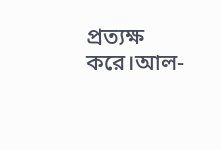প্রত্যক্ষ করে।আল-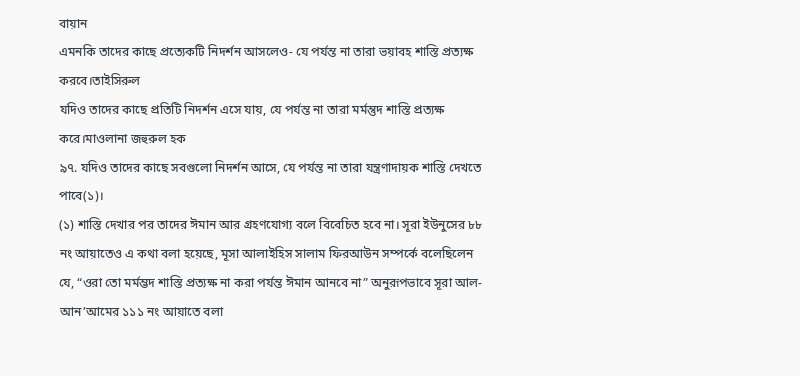বায়ান
এমনকি তাদের কাছে প্রত্যেকটি নিদর্শন আসলেও- যে পর্যন্ত না তারা ভয়াবহ শাস্তি প্রত্যক্ষ করবে।তাইসিরুল
যদিও তাদের কাছে প্রতিটি নিদর্শন এসে যায়, যে পর্যন্ত না তারা মর্মন্তুদ শাস্তি প্রত্যক্ষ করে।মাওলানা জহুরুল হক
৯৭. যদিও তাদের কাছে সবগুলো নিদর্শন আসে, যে পর্যন্ত না তারা যন্ত্রণাদায়ক শাস্তি দেখতে পাবে(১)।
(১) শাস্তি দেখার পর তাদের ঈমান আর গ্রহণযোগ্য বলে বিবেচিত হবে না। সূরা ইউনুসের ৮৮ নং আয়াতেও এ কথা বলা হয়েছে, মূসা আলাইহিস সালাম ফিরআউন সম্পর্কে বলেছিলেন যে, “ওরা তো মৰ্মম্ভদ শাস্তি প্রত্যক্ষ না করা পর্যন্ত ঈমান আনবে না” অনুরূপভাবে সূরা আল-আন’আমের ১১১ নং আয়াতে বলা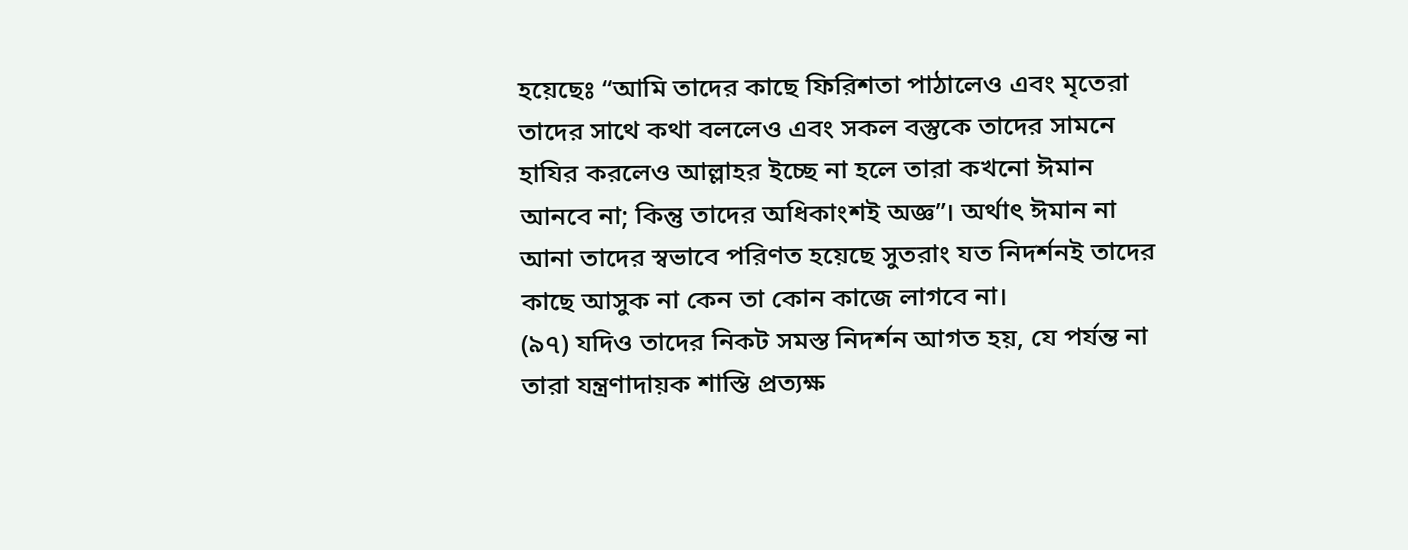হয়েছেঃ “আমি তাদের কাছে ফিরিশতা পাঠালেও এবং মৃতেরা তাদের সাথে কথা বললেও এবং সকল বস্তুকে তাদের সামনে হাযির করলেও আল্লাহর ইচ্ছে না হলে তারা কখনো ঈমান আনবে না; কিন্তু তাদের অধিকাংশই অজ্ঞ”। অর্থাৎ ঈমান না আনা তাদের স্বভাবে পরিণত হয়েছে সুতরাং যত নিদর্শনই তাদের কাছে আসুক না কেন তা কোন কাজে লাগবে না।
(৯৭) যদিও তাদের নিকট সমস্ত নিদর্শন আগত হয়, যে পর্যন্ত না তারা যন্ত্রণাদায়ক শাস্তি প্রত্যক্ষ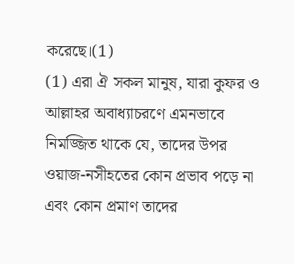করেছে।(1)
(1) এরা ঐ সকল মানুষ, যারা কুফর ও আল্লাহর অবাধ্যাচরণে এমনভাবে নিমজ্জিত থাকে যে, তাদের উপর ওয়াজ-নসীহতের কোন প্রভাব পড়ে না এবং কোন প্রমাণ তাদের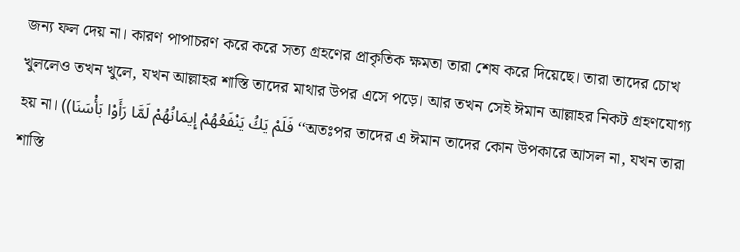জন্য ফল দেয় না। কারণ পাপাচরণ করে করে সত্য গ্রহণের প্রাকৃতিক ক্ষমতা তারা শেষ করে দিয়েছে। তারা তাদের চোখ খুললেও তখন খুলে, যখন আল্লাহর শাস্তি তাদের মাথার উপর এসে পড়ে। আর তখন সেই ঈমান আল্লাহর নিকট গ্রহণযোগ্য হয় না। ((فَلَمْ يَكُ يَنْفَعُهُمْ إِيمَانُهُمْ لَمَّا رَأَوْا بَأْسَنَا ‘‘অতঃপর তাদের এ ঈমান তাদের কোন উপকারে আসল না, যখন তারা শাস্তি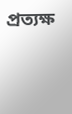প্রত্যক্ষ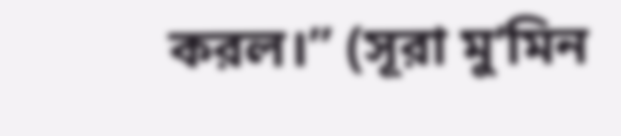করল।’’ (সূরা মু’মিন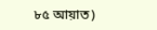৮৫ আয়াত)